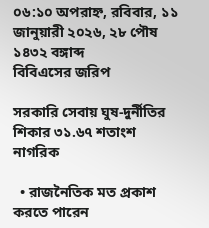০৬:১০ অপরাহ্ন, রবিবার, ১১ জানুয়ারী ২০২৬, ২৮ পৌষ ১৪৩২ বঙ্গাব্দ
বিবিএসের জরিপ

সরকারি সেবায় ঘুষ-দুর্নীতির শিকার ৩১.৬৭ শতাংশ নাগরিক

  • রাজনৈতিক মত প্রকাশ করতে পারেন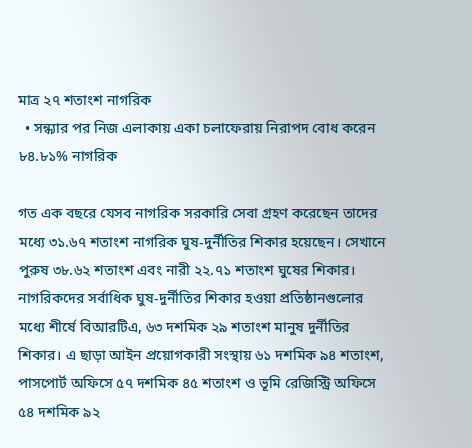মাত্র ২৭ শতাংশ নাগরিক
  • সন্ধ্যার পর নিজ এলাকায় একা চলাফেরায় নিরাপদ বোধ করেন ৮৪.৮১% নাগরিক

গত এক বছরে যেসব নাগরিক সরকারি সেবা গ্রহণ করেছেন তাদের মধ্যে ৩১.৬৭ শতাংশ নাগরিক ঘুষ-দুর্নীতির শিকার হয়েছেন। সেখানে পুরুষ ৩৮.৬২ শতাংশ এবং নারী ২২.৭১ শতাংশ ঘুষের শিকার। নাগরিকদের সর্বাধিক ঘুষ-দুর্নীতির শিকার হওয়া প্রতিষ্ঠানগুলোর মধ্যে শীর্ষে বিআরটিএ, ৬৩ দশমিক ২৯ শতাংশ মানুষ দুর্নীতির শিকার। এ ছাড়া আইন প্রয়োগকারী সংস্থায় ৬১ দশমিক ৯৪ শতাংশ, পাসপোর্ট অফিসে ৫৭ দশমিক ৪৫ শতাংশ ও ভূমি রেজিস্ট্রি অফিসে ৫৪ দশমিক ৯২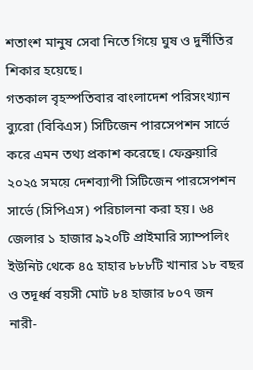শতাংশ মানুষ সেবা নিতে গিয়ে ঘুষ ও দুর্নীতির শিকার হয়েছে।
গতকাল বৃহস্পতিবার বাংলাদেশ পরিসংখ্যান ব্যুরো (বিবিএস) সিটিজেন পারসেপশন সার্ভে করে এমন তথ্য প্রকাশ করেছে। ফেব্রুয়ারি ২০২৫ সময়ে দেশব্যাপী সিটিজেন পারসেপশন সার্ভে (সিপিএস) পরিচালনা করা হয়। ৬৪ জেলার ১ হাজার ৯২০টি প্রাইমারি স্যাম্পলিং ইউনিট থেকে ৪৫ হাহার ৮৮৮টি খানার ১৮ বছর ও তদূর্ধ্ব বয়সী মোট ৮৪ হাজার ৮০৭ জন নারী-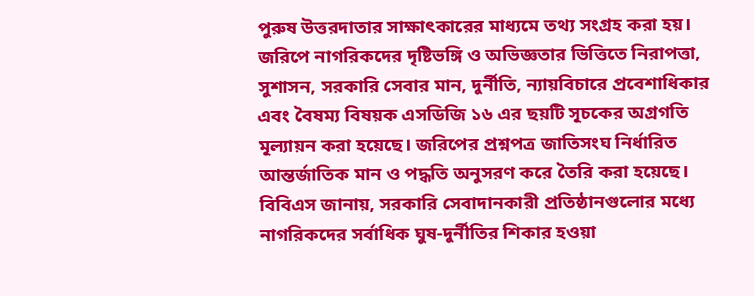পুরুষ উত্তরদাতার সাক্ষাৎকারের মাধ্যমে তথ্য সংগ্রহ করা হয়। জরিপে নাগরিকদের দৃষ্টিভঙ্গি ও অভিজ্ঞতার ভিত্তিতে নিরাপত্তা, সুশাসন, সরকারি সেবার মান, দুর্নীতি, ন্যায়বিচারে প্রবেশাধিকার এবং বৈষম্য বিষয়ক এসডিজি ১৬ এর ছয়টি সূচকের অগ্রগতি মূল্যায়ন করা হয়েছে। জরিপের প্রশ্নপত্র জাতিসংঘ নির্ধারিত আন্তর্জাতিক মান ও পদ্ধতি অনুসরণ করে তৈরি করা হয়েছে।
বিবিএস জানায়, সরকারি সেবাদানকারী প্রতিষ্ঠানগুলোর মধ্যে নাগরিকদের সর্বাধিক ঘুষ-দুর্নীতির শিকার হওয়া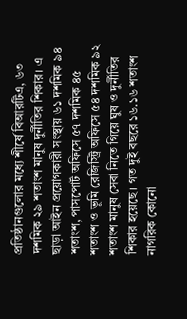প্রতিষ্ঠানগুলোর মধ্যে শীর্ষে বিআরটিএ, ৬৩ দশমিক ২৯ শতাংশ মানুষ দুর্নীতির শিকার। এ ছাড়া আইন প্রয়োগকারী সংস্থায় ৬১ দশমিক ৯৪ শতাংশ, পাসপোর্ট অফিসে ৫৭ দশমিক ৪৫ শতাংশ ও ভূমি রেজিস্ট্রি অফিসে ৫৪ দশমিক ৯২ শতাংশ মানুষ সেবা নিতে গিয়ে ঘুষ ও দুর্নীতির শিকার হয়েছে। গত দুই বছরে ১৬.১৬ শতাংশ নাগরিক কোনো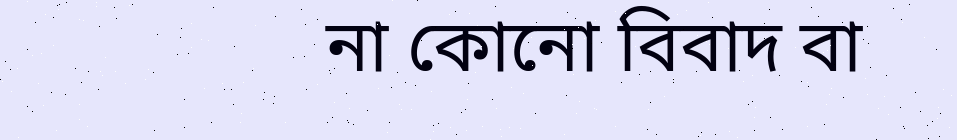না কোনো বিবাদ বা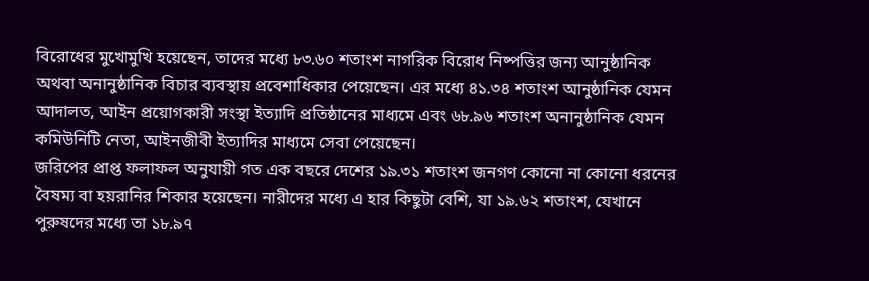বিরোধের মুখোমুখি হয়েছেন, তাদের মধ্যে ৮৩.৬০ শতাংশ নাগরিক বিরোধ নিষ্পত্তির জন্য আনুষ্ঠানিক অথবা অনানুষ্ঠানিক বিচার ব্যবস্থায় প্রবেশাধিকার পেয়েছেন। এর মধ্যে ৪১.৩৪ শতাংশ আনুষ্ঠানিক যেমন আদালত, আইন প্রয়োগকারী সংস্থা ইত্যাদি প্রতিষ্ঠানের মাধ্যমে এবং ৬৮.৯৬ শতাংশ অনানুষ্ঠানিক যেমন কমিউনিটি নেতা, আইনজীবী ইত্যাদির মাধ্যমে সেবা পেয়েছেন।
জরিপের প্রাপ্ত ফলাফল অনুযায়ী গত এক বছরে দেশের ১৯.৩১ শতাংশ জনগণ কোনো না কোনো ধরনের বৈষম্য বা হয়রানির শিকার হয়েছেন। নারীদের মধ্যে এ হার কিছুটা বেশি, যা ১৯.৬২ শতাংশ, যেখানে পুরুষদের মধ্যে তা ১৮.৯৭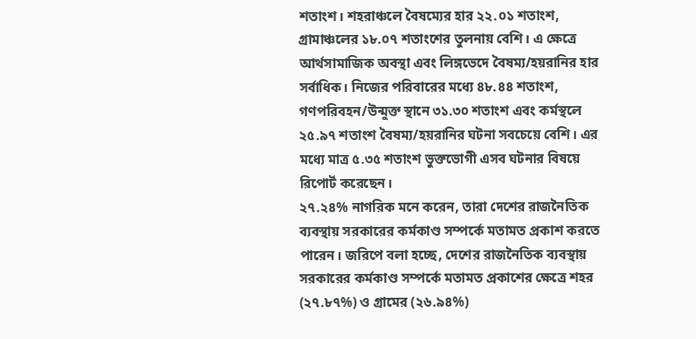শতাংশ। শহরাঞ্চলে বৈষম্যের হার ২২.০১ শতাংশ, গ্রামাঞ্চলের ১৮.০৭ শতাংশের তুলনায় বেশি। এ ক্ষেত্রে আর্থসামাজিক অবস্থা এবং লিঙ্গভেদে বৈষম্য/হয়রানির হার সর্বাধিক। নিজের পরিবারের মধ্যে ৪৮.৪৪ শতাংশ, গণপরিবহন/উন্মুক্ত স্থানে ৩১.৩০ শতাংশ এবং কর্মস্থলে ২৫.৯৭ শতাংশ বৈষম্য/হয়রানির ঘটনা সবচেয়ে বেশি। এর মধ্যে মাত্র ৫.৩৫ শতাংশ ভুক্তভোগী এসব ঘটনার বিষয়ে রিপোর্ট করেছেন।
২৭.২৪% নাগরিক মনে করেন, তারা দেশের রাজনৈতিক ব্যবস্থায় সরকারের কর্মকাণ্ড সম্পর্কে মতামত প্রকাশ করতে পারেন। জরিপে বলা হচ্ছে, দেশের রাজনৈতিক ব্যবস্থায় সরকারের কর্মকাণ্ড সম্পর্কে মতামত প্রকাশের ক্ষেত্রে শহর (২৭.৮৭%) ও গ্রামের (২৬.৯৪%)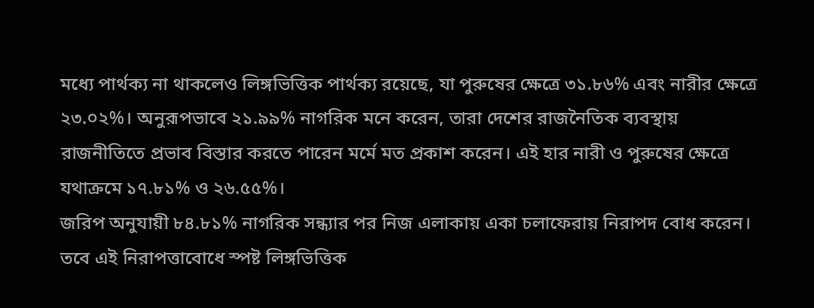মধ্যে পার্থক্য না থাকলেও লিঙ্গভিত্তিক পার্থক্য রয়েছে, যা পুরুষের ক্ষেত্রে ৩১.৮৬% এবং নারীর ক্ষেত্রে ২৩.০২%। অনুরূপভাবে ২১.৯৯% নাগরিক মনে করেন, তারা দেশের রাজনৈতিক ব্যবস্থায় রাজনীতিতে প্রভাব বিস্তার করতে পারেন মর্মে মত প্রকাশ করেন। এই হার নারী ও পুরুষের ক্ষেত্রে যথাক্রমে ১৭.৮১% ও ২৬.৫৫%।
জরিপ অনুযায়ী ৮৪.৮১% নাগরিক সন্ধ্যার পর নিজ এলাকায় একা চলাফেরায় নিরাপদ বোধ করেন। তবে এই নিরাপত্তাবোধে স্পষ্ট লিঙ্গভিত্তিক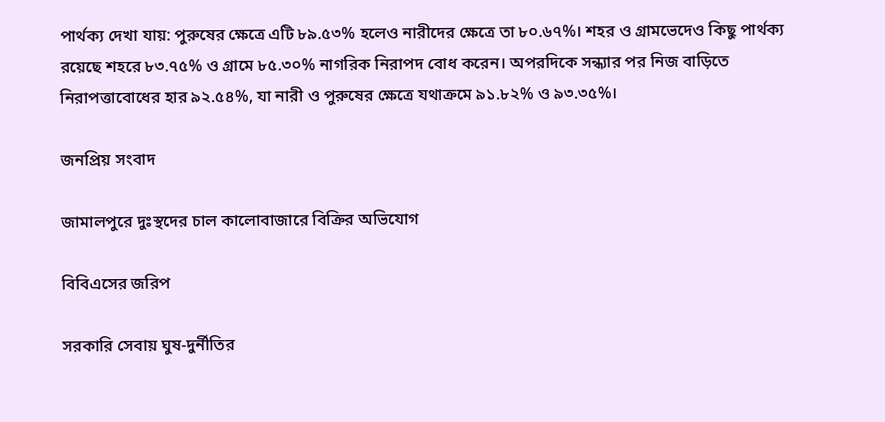পার্থক্য দেখা যায়: পুরুষের ক্ষেত্রে এটি ৮৯.৫৩% হলেও নারীদের ক্ষেত্রে তা ৮০.৬৭%। শহর ও গ্রামভেদেও কিছু পার্থক্য রয়েছে শহরে ৮৩.৭৫% ও গ্রামে ৮৫.৩০% নাগরিক নিরাপদ বোধ করেন। অপরদিকে সন্ধ্যার পর নিজ বাড়িতে নিরাপত্তাবোধের হার ৯২.৫৪%, যা নারী ও পুরুষের ক্ষেত্রে যথাক্রমে ৯১.৮২% ও ৯৩.৩৫%।

জনপ্রিয় সংবাদ

জামালপুরে দুঃস্থদের চাল কালোবাজারে বিক্রির অভিযোগ

বিবিএসের জরিপ

সরকারি সেবায় ঘুষ-দুর্নীতির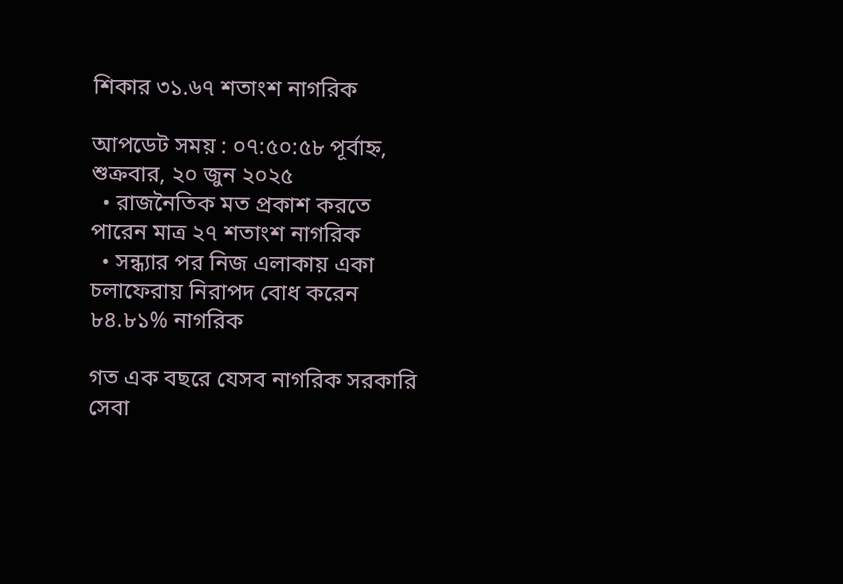শিকার ৩১.৬৭ শতাংশ নাগরিক

আপডেট সময় : ০৭:৫০:৫৮ পূর্বাহ্ন, শুক্রবার, ২০ জুন ২০২৫
  • রাজনৈতিক মত প্রকাশ করতে পারেন মাত্র ২৭ শতাংশ নাগরিক
  • সন্ধ্যার পর নিজ এলাকায় একা চলাফেরায় নিরাপদ বোধ করেন ৮৪.৮১% নাগরিক

গত এক বছরে যেসব নাগরিক সরকারি সেবা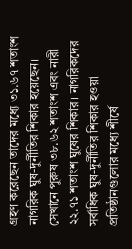গ্রহণ করেছেন তাদের মধ্যে ৩১.৬৭ শতাংশ নাগরিক ঘুষ-দুর্নীতির শিকার হয়েছেন। সেখানে পুরুষ ৩৮.৬২ শতাংশ এবং নারী ২২.৭১ শতাংশ ঘুষের শিকার। নাগরিকদের সর্বাধিক ঘুষ-দুর্নীতির শিকার হওয়া প্রতিষ্ঠানগুলোর মধ্যে শীর্ষে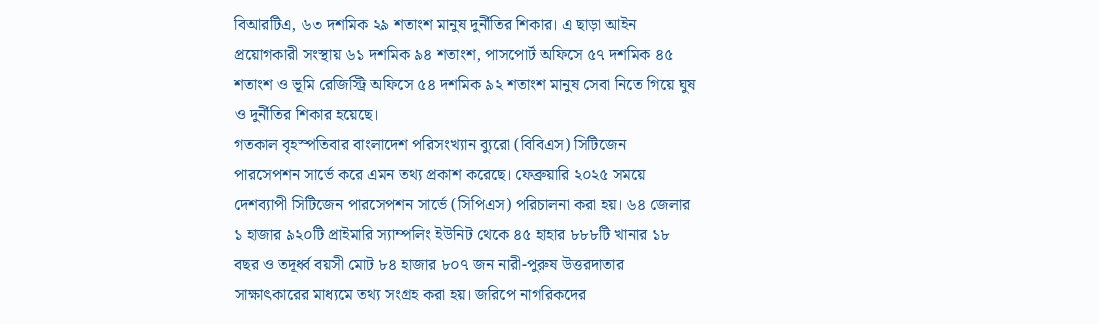বিআরটিএ, ৬৩ দশমিক ২৯ শতাংশ মানুষ দুর্নীতির শিকার। এ ছাড়া আইন প্রয়োগকারী সংস্থায় ৬১ দশমিক ৯৪ শতাংশ, পাসপোর্ট অফিসে ৫৭ দশমিক ৪৫ শতাংশ ও ভূমি রেজিস্ট্রি অফিসে ৫৪ দশমিক ৯২ শতাংশ মানুষ সেবা নিতে গিয়ে ঘুষ ও দুর্নীতির শিকার হয়েছে।
গতকাল বৃহস্পতিবার বাংলাদেশ পরিসংখ্যান ব্যুরো (বিবিএস) সিটিজেন পারসেপশন সার্ভে করে এমন তথ্য প্রকাশ করেছে। ফেব্রুয়ারি ২০২৫ সময়ে দেশব্যাপী সিটিজেন পারসেপশন সার্ভে (সিপিএস) পরিচালনা করা হয়। ৬৪ জেলার ১ হাজার ৯২০টি প্রাইমারি স্যাম্পলিং ইউনিট থেকে ৪৫ হাহার ৮৮৮টি খানার ১৮ বছর ও তদূর্ধ্ব বয়সী মোট ৮৪ হাজার ৮০৭ জন নারী-পুরুষ উত্তরদাতার সাক্ষাৎকারের মাধ্যমে তথ্য সংগ্রহ করা হয়। জরিপে নাগরিকদের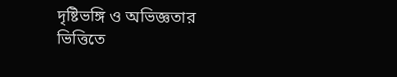দৃষ্টিভঙ্গি ও অভিজ্ঞতার ভিত্তিতে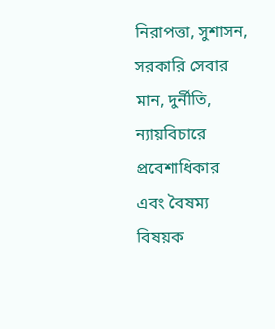নিরাপত্তা, সুশাসন, সরকারি সেবার মান, দুর্নীতি, ন্যায়বিচারে প্রবেশাধিকার এবং বৈষম্য বিষয়ক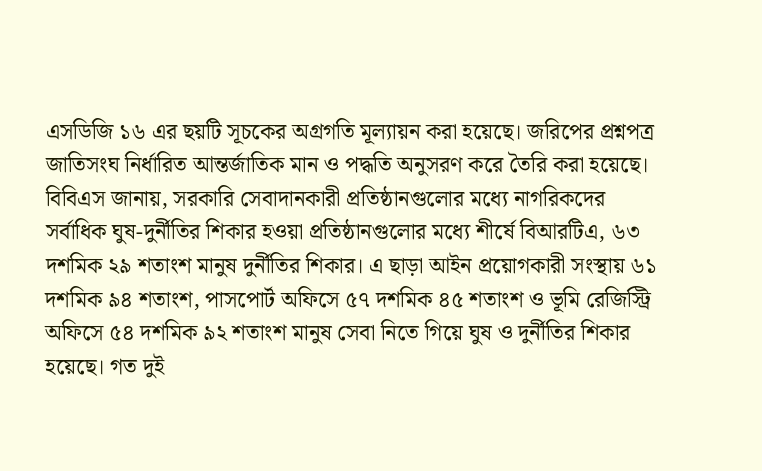এসডিজি ১৬ এর ছয়টি সূচকের অগ্রগতি মূল্যায়ন করা হয়েছে। জরিপের প্রশ্নপত্র জাতিসংঘ নির্ধারিত আন্তর্জাতিক মান ও পদ্ধতি অনুসরণ করে তৈরি করা হয়েছে।
বিবিএস জানায়, সরকারি সেবাদানকারী প্রতিষ্ঠানগুলোর মধ্যে নাগরিকদের সর্বাধিক ঘুষ-দুর্নীতির শিকার হওয়া প্রতিষ্ঠানগুলোর মধ্যে শীর্ষে বিআরটিএ, ৬৩ দশমিক ২৯ শতাংশ মানুষ দুর্নীতির শিকার। এ ছাড়া আইন প্রয়োগকারী সংস্থায় ৬১ দশমিক ৯৪ শতাংশ, পাসপোর্ট অফিসে ৫৭ দশমিক ৪৫ শতাংশ ও ভূমি রেজিস্ট্রি অফিসে ৫৪ দশমিক ৯২ শতাংশ মানুষ সেবা নিতে গিয়ে ঘুষ ও দুর্নীতির শিকার হয়েছে। গত দুই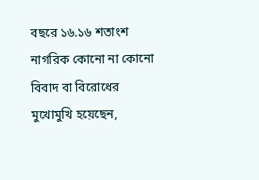বছরে ১৬.১৬ শতাংশ নাগরিক কোনো না কোনো বিবাদ বা বিরোধের মুখোমুখি হয়েছেন,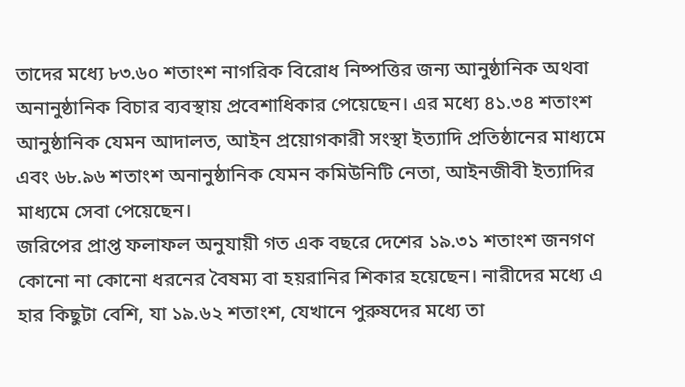তাদের মধ্যে ৮৩.৬০ শতাংশ নাগরিক বিরোধ নিষ্পত্তির জন্য আনুষ্ঠানিক অথবা অনানুষ্ঠানিক বিচার ব্যবস্থায় প্রবেশাধিকার পেয়েছেন। এর মধ্যে ৪১.৩৪ শতাংশ আনুষ্ঠানিক যেমন আদালত, আইন প্রয়োগকারী সংস্থা ইত্যাদি প্রতিষ্ঠানের মাধ্যমে এবং ৬৮.৯৬ শতাংশ অনানুষ্ঠানিক যেমন কমিউনিটি নেতা, আইনজীবী ইত্যাদির মাধ্যমে সেবা পেয়েছেন।
জরিপের প্রাপ্ত ফলাফল অনুযায়ী গত এক বছরে দেশের ১৯.৩১ শতাংশ জনগণ কোনো না কোনো ধরনের বৈষম্য বা হয়রানির শিকার হয়েছেন। নারীদের মধ্যে এ হার কিছুটা বেশি, যা ১৯.৬২ শতাংশ, যেখানে পুরুষদের মধ্যে তা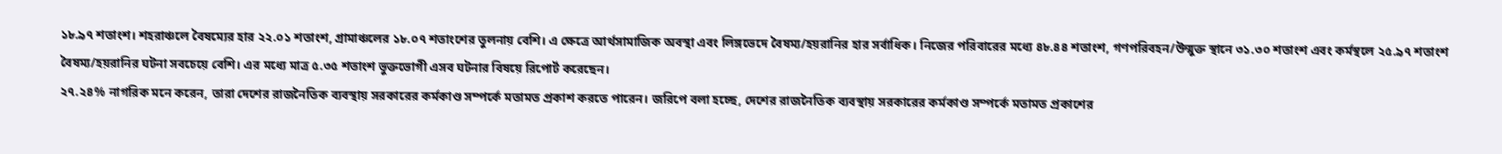১৮.৯৭ শতাংশ। শহরাঞ্চলে বৈষম্যের হার ২২.০১ শতাংশ, গ্রামাঞ্চলের ১৮.০৭ শতাংশের তুলনায় বেশি। এ ক্ষেত্রে আর্থসামাজিক অবস্থা এবং লিঙ্গভেদে বৈষম্য/হয়রানির হার সর্বাধিক। নিজের পরিবারের মধ্যে ৪৮.৪৪ শতাংশ, গণপরিবহন/উন্মুক্ত স্থানে ৩১.৩০ শতাংশ এবং কর্মস্থলে ২৫.৯৭ শতাংশ বৈষম্য/হয়রানির ঘটনা সবচেয়ে বেশি। এর মধ্যে মাত্র ৫.৩৫ শতাংশ ভুক্তভোগী এসব ঘটনার বিষয়ে রিপোর্ট করেছেন।
২৭.২৪% নাগরিক মনে করেন, তারা দেশের রাজনৈতিক ব্যবস্থায় সরকারের কর্মকাণ্ড সম্পর্কে মতামত প্রকাশ করতে পারেন। জরিপে বলা হচ্ছে, দেশের রাজনৈতিক ব্যবস্থায় সরকারের কর্মকাণ্ড সম্পর্কে মতামত প্রকাশের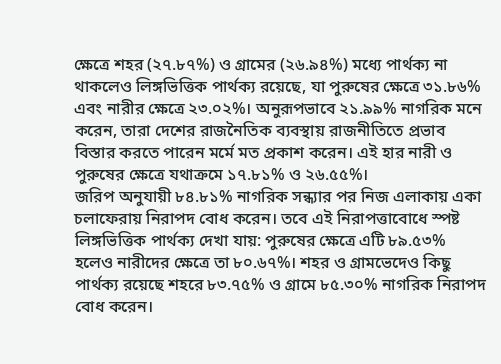ক্ষেত্রে শহর (২৭.৮৭%) ও গ্রামের (২৬.৯৪%) মধ্যে পার্থক্য না থাকলেও লিঙ্গভিত্তিক পার্থক্য রয়েছে, যা পুরুষের ক্ষেত্রে ৩১.৮৬% এবং নারীর ক্ষেত্রে ২৩.০২%। অনুরূপভাবে ২১.৯৯% নাগরিক মনে করেন, তারা দেশের রাজনৈতিক ব্যবস্থায় রাজনীতিতে প্রভাব বিস্তার করতে পারেন মর্মে মত প্রকাশ করেন। এই হার নারী ও পুরুষের ক্ষেত্রে যথাক্রমে ১৭.৮১% ও ২৬.৫৫%।
জরিপ অনুযায়ী ৮৪.৮১% নাগরিক সন্ধ্যার পর নিজ এলাকায় একা চলাফেরায় নিরাপদ বোধ করেন। তবে এই নিরাপত্তাবোধে স্পষ্ট লিঙ্গভিত্তিক পার্থক্য দেখা যায়: পুরুষের ক্ষেত্রে এটি ৮৯.৫৩% হলেও নারীদের ক্ষেত্রে তা ৮০.৬৭%। শহর ও গ্রামভেদেও কিছু পার্থক্য রয়েছে শহরে ৮৩.৭৫% ও গ্রামে ৮৫.৩০% নাগরিক নিরাপদ বোধ করেন।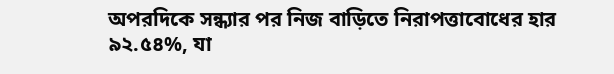অপরদিকে সন্ধ্যার পর নিজ বাড়িতে নিরাপত্তাবোধের হার ৯২.৫৪%, যা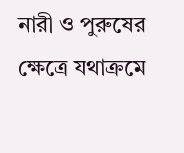নারী ও পুরুষের ক্ষেত্রে যথাক্রমে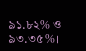৯১.৮২% ও ৯৩.৩৫%।